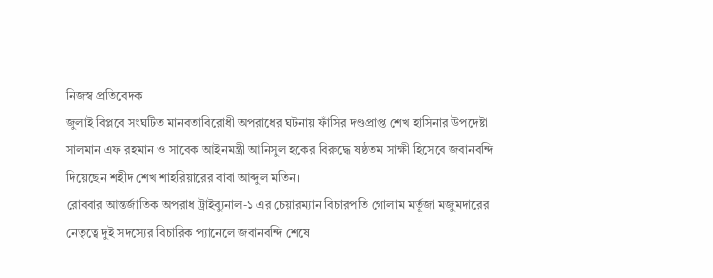নিজস্ব প্রতিবেদক
জুলাই বিপ্লবে সংঘটিত মানবতাবিরোধী অপরাধের ঘটনায় ফাঁসির দণ্ডপ্রাপ্ত শেখ হাসিনার উপদেষ্টা সালমান এফ রহমান ও সাবেক আইনমন্ত্রী আনিসুল হকের বিরুদ্ধে ষষ্ঠতম সাক্ষী হিসেবে জবানবন্দি দিয়েছেন শহীদ শেখ শাহরিয়ারের বাবা আব্দুল মতিন।
রোববার আন্তর্জাতিক অপরাধ ট্রাইব্যুনাল-১ এর চেয়ারম্যান বিচারপতি গোলাম মর্তূজা মজুমদারের নেতৃত্বে দুই সদস্যের বিচারিক প্যানেলে জবানবন্দি শেষে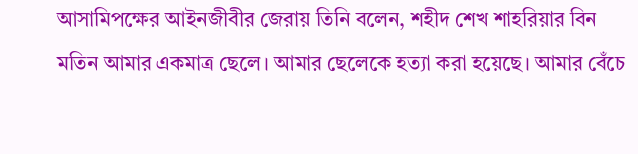আসামিপক্ষের আইনজীবীর জেরায় তিনি বলেন, শহীদ শেখ শাহরিয়ার বিন মতিন আমার একমাত্র ছেলে। আমার ছেলেকে হত্যা করা হয়েছে। আমার বেঁচে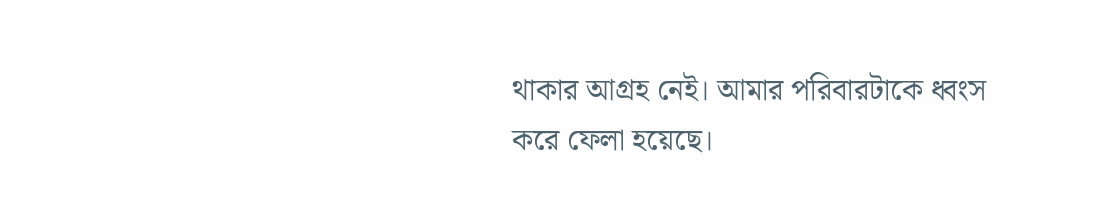থাকার আগ্রহ নেই। আমার পরিবারটাকে ধ্বংস করে ফেলা হয়েছে।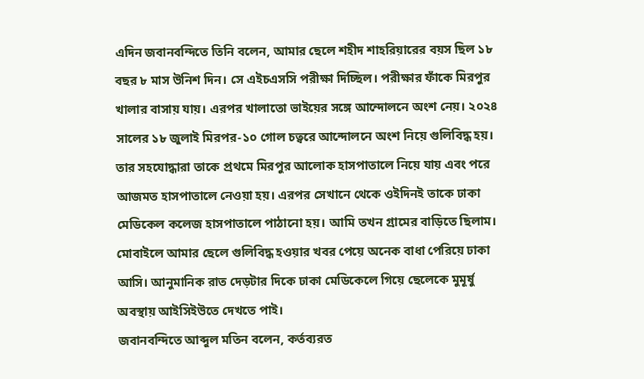এদিন জবানবন্দিতে তিনি বলেন, আমার ছেলে শহীদ শাহরিয়ারের বয়স ছিল ১৮ বছর ৮ মাস উনিশ দিন। সে এইচএসসি পরীক্ষা দিচ্ছিল। পরীক্ষার ফাঁকে মিরপুর খালার বাসায় যায়। এরপর খালাতো ভাইয়ের সঙ্গে আন্দোলনে অংশ নেয়। ২০২৪ সালের ১৮ জুলাই মিরপর-১০ গোল চত্বরে আন্দোলনে অংশ নিয়ে গুলিবিদ্ধ হয়। তার সহযোদ্ধারা তাকে প্রথমে মিরপুর আলোক হাসপাতালে নিয়ে যায় এবং পরে আজমত হাসপাতালে নেওয়া হয়। এরপর সেখানে থেকে ওইদিনই তাকে ঢাকা মেডিকেল কলেজ হাসপাতালে পাঠানো হয়। আমি তখন গ্রামের বাড়িতে ছিলাম। মোবাইলে আমার ছেলে গুলিবিদ্ধ হওয়ার খবর পেয়ে অনেক বাধা পেরিয়ে ঢাকা আসি। আনুমানিক রাত দেড়টার দিকে ঢাকা মেডিকেলে গিয়ে ছেলেকে মুমূর্ষু অবস্থায় আইসিইউতে দেখতে পাই।
জবানবন্দিতে আব্দুল মতিন বলেন, কর্তব্যরত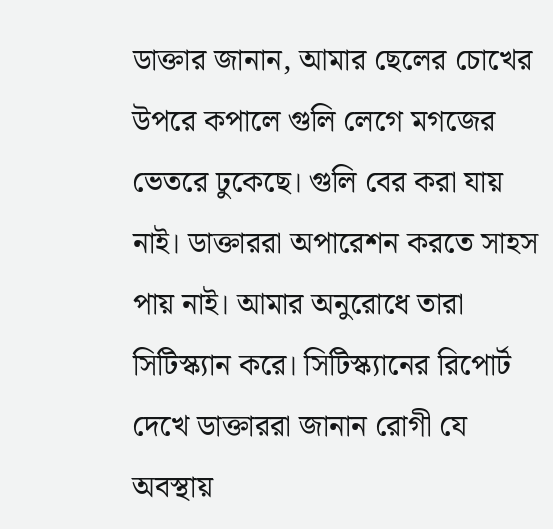ডাক্তার জানান, আমার ছেলের চোখের উপরে কপালে গুলি লেগে মগজের ভেতরে ঢুকেছে। গুলি বের করা যায় নাই। ডাক্তাররা অপারেশন করতে সাহস পায় নাই। আমার অনুরোধে তারা সিটিস্ক্যান করে। সিটিস্ক্যানের রিপোর্ট দেখে ডাক্তাররা জানান রোগী যে অবস্থায়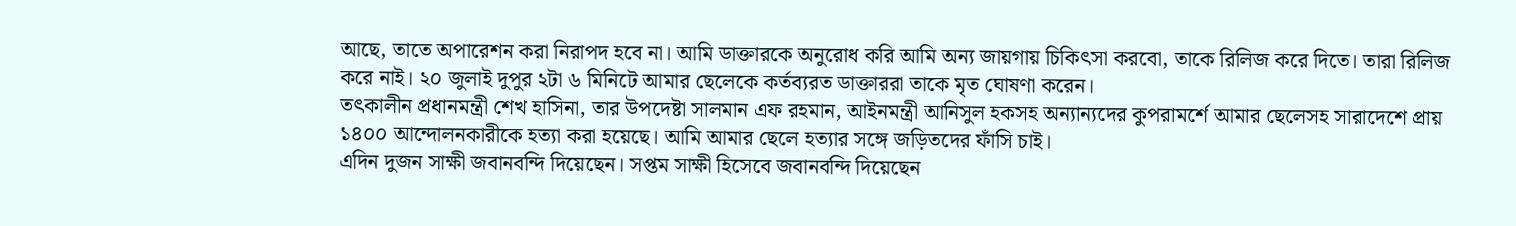আছে, তাতে অপারেশন করা নিরাপদ হবে না। আমি ডাক্তারকে অনুরোধ করি আমি অন্য জায়গায় চিকিৎসা করবো, তাকে রিলিজ করে দিতে। তারা রিলিজ করে নাই। ২০ জুলাই দুপুর ২টা ৬ মিনিটে আমার ছেলেকে কর্তব্যরত ডাক্তাররা তাকে মৃত ঘোষণা করেন।
তৎকালীন প্রধানমন্ত্রী শেখ হাসিনা, তার উপদেষ্টা সালমান এফ রহমান, আইনমন্ত্রী আনিসুল হকসহ অন্যান্যদের কুপরামর্শে আমার ছেলেসহ সারাদেশে প্রায় ১৪০০ আন্দোলনকারীকে হত্যা করা হয়েছে। আমি আমার ছেলে হত্যার সঙ্গে জড়িতদের ফাঁসি চাই।
এদিন দুজন সাক্ষী জবানবন্দি দিয়েছেন। সপ্তম সাক্ষী হিসেবে জবানবন্দি দিয়েছেন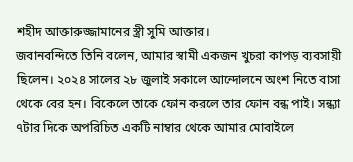শহীদ আক্তারুজ্জামানের স্ত্রী সুমি আক্তার।
জবানবন্দিতে তিনি বলেন, আমার স্বামী একজন খুচরা কাপড় ব্যবসায়ী ছিলেন। ২০২৪ সালের ২৮ জুলাই সকালে আন্দোলনে অংশ নিতে বাসা থেকে বের হন। বিকেলে তাকে ফোন করলে তার ফোন বন্ধ পাই। সন্ধ্যা ৭টার দিকে অপরিচিত একটি নাম্বার থেকে আমার মোবাইলে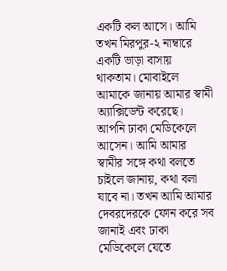একটি কল আসে। আমি তখন মিরপুর-২ নাম্বারে একটি ভাড়া বাসায় থাকতাম। মোবাইলে আমাকে জানায় আমার স্বামী অ্যাক্সিডেন্ট করেছে। আপনি ঢাকা মেডিকেলে আসেন। আমি আমার স্বামীর সঙ্গে কথা বলতে চাইলে জানায়, কথা বলা যাবে না। তখন আমি আমার দেবরদেরকে ফোন করে সব জানাই এবং ঢাকা মেডিকেলে যেতে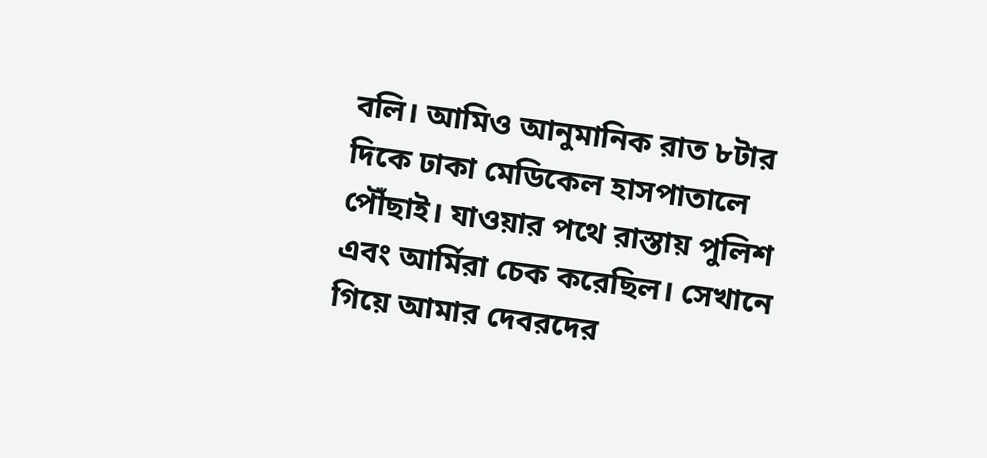বলি। আমিও আনুমানিক রাত ৮টার দিকে ঢাকা মেডিকেল হাসপাতালে পৌঁছাই। যাওয়ার পথে রাস্তায় পুলিশ এবং আর্মিরা চেক করেছিল। সেখানে গিয়ে আমার দেবরদের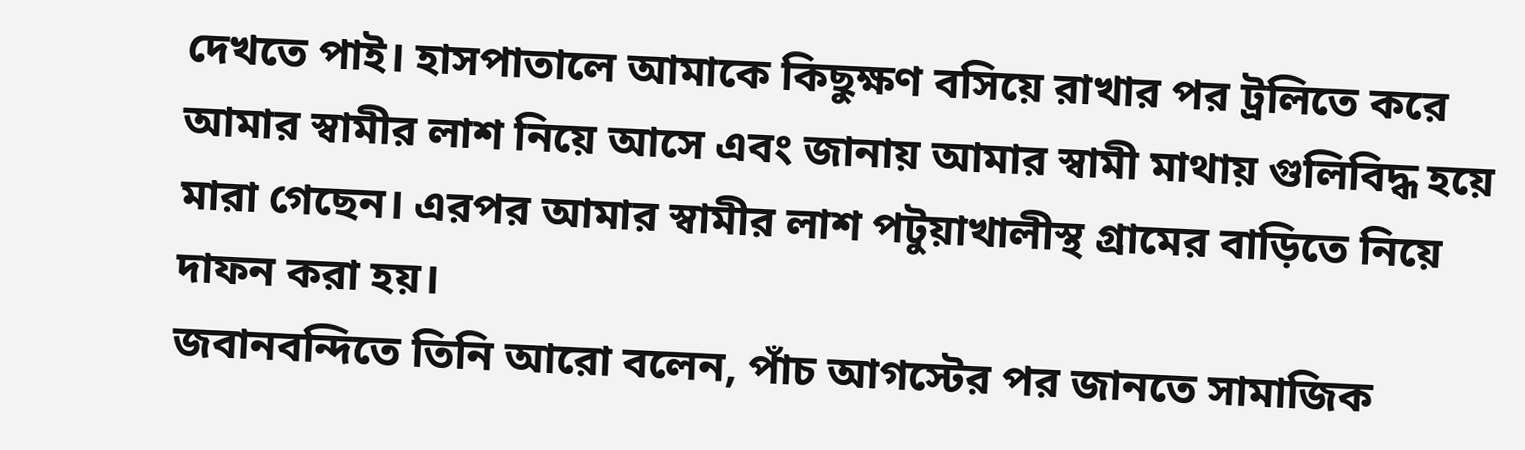দেখতে পাই। হাসপাতালে আমাকে কিছুক্ষণ বসিয়ে রাখার পর ট্রলিতে করে আমার স্বামীর লাশ নিয়ে আসে এবং জানায় আমার স্বামী মাথায় গুলিবিদ্ধ হয়ে মারা গেছেন। এরপর আমার স্বামীর লাশ পটুয়াখালীস্থ গ্রামের বাড়িতে নিয়ে দাফন করা হয়।
জবানবন্দিতে তিনি আরো বলেন, পাঁচ আগস্টের পর জানতে সামাজিক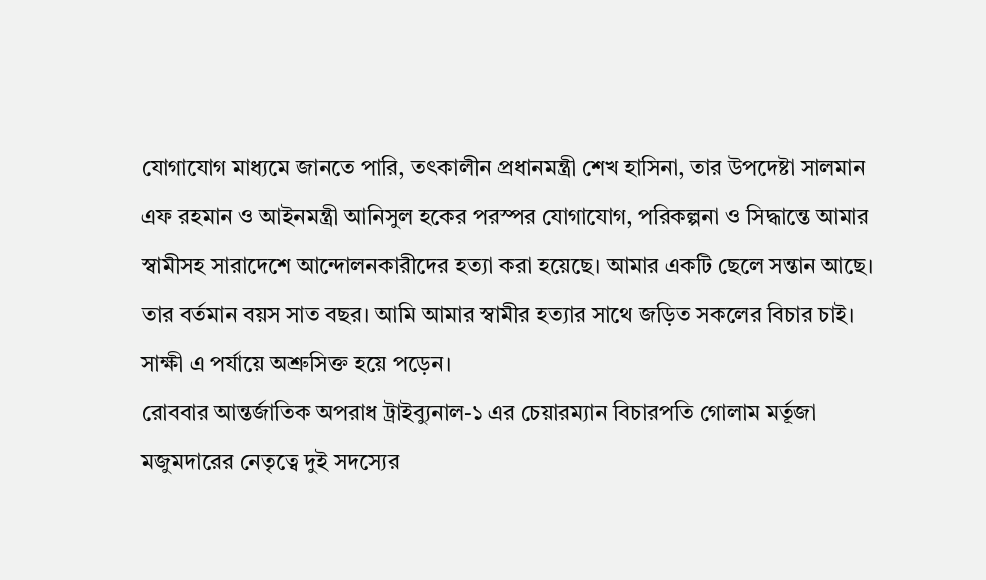যোগাযোগ মাধ্যমে জানতে পারি, তৎকালীন প্রধানমন্ত্রী শেখ হাসিনা, তার উপদেষ্টা সালমান এফ রহমান ও আইনমন্ত্রী আনিসুল হকের পরস্পর যোগাযোগ, পরিকল্পনা ও সিদ্ধান্তে আমার স্বামীসহ সারাদেশে আন্দোলনকারীদের হত্যা করা হয়েছে। আমার একটি ছেলে সন্তান আছে। তার বর্তমান বয়স সাত বছর। আমি আমার স্বামীর হত্যার সাথে জড়িত সকলের বিচার চাই। সাক্ষী এ পর্যায়ে অশ্রুসিক্ত হয়ে পড়েন।
রোববার আন্তর্জাতিক অপরাধ ট্রাইব্যুনাল-১ এর চেয়ারম্যান বিচারপতি গোলাম মর্তূজা মজুমদারের নেতৃত্বে দুই সদস্যের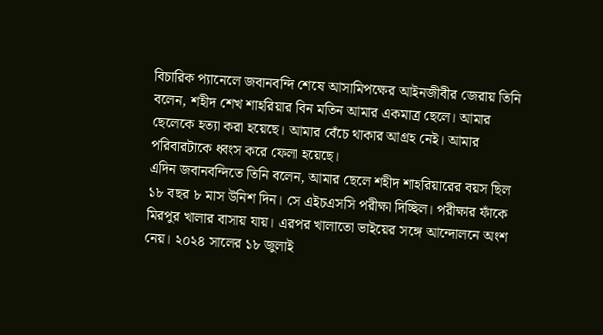বিচারিক প্যানেলে জবানবন্দি শেষে আসামিপক্ষের আইনজীবীর জেরায় তিনি বলেন, শহীদ শেখ শাহরিয়ার বিন মতিন আমার একমাত্র ছেলে। আমার ছেলেকে হত্যা করা হয়েছে। আমার বেঁচে থাকার আগ্রহ নেই। আমার পরিবারটাকে ধ্বংস করে ফেলা হয়েছে।
এদিন জবানবন্দিতে তিনি বলেন, আমার ছেলে শহীদ শাহরিয়ারের বয়স ছিল ১৮ বছর ৮ মাস উনিশ দিন। সে এইচএসসি পরীক্ষা দিচ্ছিল। পরীক্ষার ফাঁকে মিরপুর খালার বাসায় যায়। এরপর খালাতো ভাইয়ের সঙ্গে আন্দোলনে অংশ নেয়। ২০২৪ সালের ১৮ জুলাই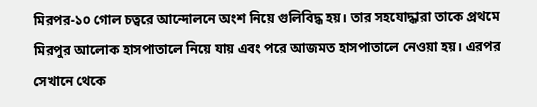মিরপর-১০ গোল চত্বরে আন্দোলনে অংশ নিয়ে গুলিবিদ্ধ হয়। তার সহযোদ্ধারা তাকে প্রথমে মিরপুর আলোক হাসপাতালে নিয়ে যায় এবং পরে আজমত হাসপাতালে নেওয়া হয়। এরপর সেখানে থেকে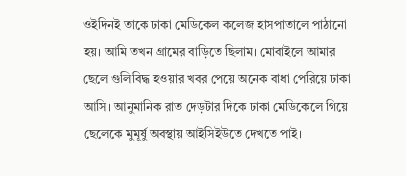ওইদিনই তাকে ঢাকা মেডিকেল কলেজ হাসপাতালে পাঠানো হয়। আমি তখন গ্রামের বাড়িতে ছিলাম। মোবাইলে আমার ছেলে গুলিবিদ্ধ হওয়ার খবর পেয়ে অনেক বাধা পেরিয়ে ঢাকা আসি। আনুমানিক রাত দেড়টার দিকে ঢাকা মেডিকেলে গিয়ে ছেলেকে মুমূর্ষু অবস্থায় আইসিইউতে দেখতে পাই।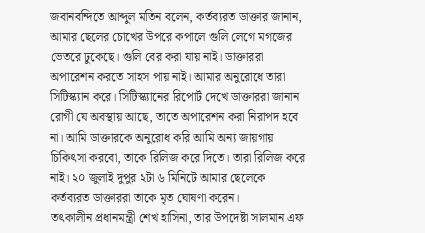জবানবন্দিতে আব্দুল মতিন বলেন, কর্তব্যরত ডাক্তার জানান, আমার ছেলের চোখের উপরে কপালে গুলি লেগে মগজের ভেতরে ঢুকেছে। গুলি বের করা যায় নাই। ডাক্তাররা অপারেশন করতে সাহস পায় নাই। আমার অনুরোধে তারা সিটিস্ক্যান করে। সিটিস্ক্যানের রিপোর্ট দেখে ডাক্তাররা জানান রোগী যে অবস্থায় আছে, তাতে অপারেশন করা নিরাপদ হবে না। আমি ডাক্তারকে অনুরোধ করি আমি অন্য জায়গায় চিকিৎসা করবো, তাকে রিলিজ করে দিতে। তারা রিলিজ করে নাই। ২০ জুলাই দুপুর ২টা ৬ মিনিটে আমার ছেলেকে কর্তব্যরত ডাক্তাররা তাকে মৃত ঘোষণা করেন।
তৎকালীন প্রধানমন্ত্রী শেখ হাসিনা, তার উপদেষ্টা সালমান এফ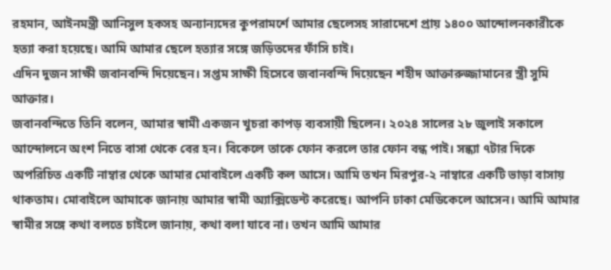রহমান, আইনমন্ত্রী আনিসুল হকসহ অন্যান্যদের কুপরামর্শে আমার ছেলেসহ সারাদেশে প্রায় ১৪০০ আন্দোলনকারীকে হত্যা করা হয়েছে। আমি আমার ছেলে হত্যার সঙ্গে জড়িতদের ফাঁসি চাই।
এদিন দুজন সাক্ষী জবানবন্দি দিয়েছেন। সপ্তম সাক্ষী হিসেবে জবানবন্দি দিয়েছেন শহীদ আক্তারুজ্জামানের স্ত্রী সুমি আক্তার।
জবানবন্দিতে তিনি বলেন, আমার স্বামী একজন খুচরা কাপড় ব্যবসায়ী ছিলেন। ২০২৪ সালের ২৮ জুলাই সকালে আন্দোলনে অংশ নিতে বাসা থেকে বের হন। বিকেলে তাকে ফোন করলে তার ফোন বন্ধ পাই। সন্ধ্যা ৭টার দিকে অপরিচিত একটি নাম্বার থেকে আমার মোবাইলে একটি কল আসে। আমি তখন মিরপুর-২ নাম্বারে একটি ভাড়া বাসায় থাকতাম। মোবাইলে আমাকে জানায় আমার স্বামী অ্যাক্সিডেন্ট করেছে। আপনি ঢাকা মেডিকেলে আসেন। আমি আমার স্বামীর সঙ্গে কথা বলতে চাইলে জানায়, কথা বলা যাবে না। তখন আমি আমার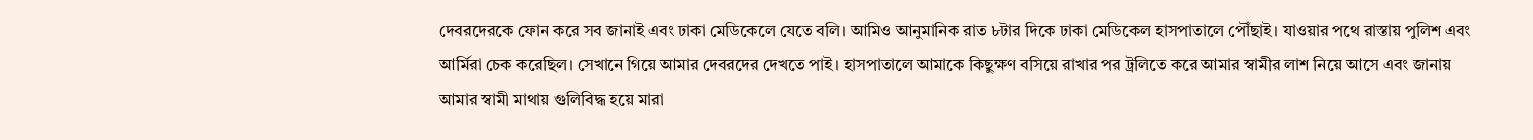দেবরদেরকে ফোন করে সব জানাই এবং ঢাকা মেডিকেলে যেতে বলি। আমিও আনুমানিক রাত ৮টার দিকে ঢাকা মেডিকেল হাসপাতালে পৌঁছাই। যাওয়ার পথে রাস্তায় পুলিশ এবং আর্মিরা চেক করেছিল। সেখানে গিয়ে আমার দেবরদের দেখতে পাই। হাসপাতালে আমাকে কিছুক্ষণ বসিয়ে রাখার পর ট্রলিতে করে আমার স্বামীর লাশ নিয়ে আসে এবং জানায় আমার স্বামী মাথায় গুলিবিদ্ধ হয়ে মারা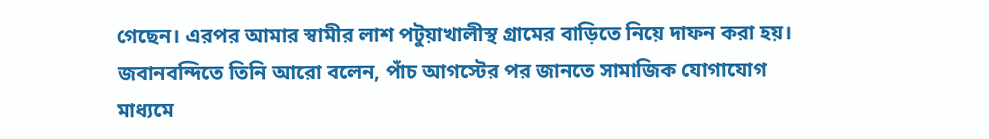গেছেন। এরপর আমার স্বামীর লাশ পটুয়াখালীস্থ গ্রামের বাড়িতে নিয়ে দাফন করা হয়।
জবানবন্দিতে তিনি আরো বলেন, পাঁচ আগস্টের পর জানতে সামাজিক যোগাযোগ মাধ্যমে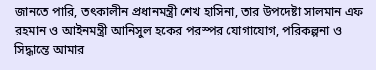জানতে পারি, তৎকালীন প্রধানমন্ত্রী শেখ হাসিনা, তার উপদেষ্টা সালমান এফ রহমান ও আইনমন্ত্রী আনিসুল হকের পরস্পর যোগাযোগ, পরিকল্পনা ও সিদ্ধান্তে আমার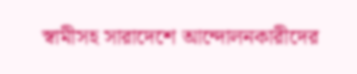স্বামীসহ সারাদেশে আন্দোলনকারীদের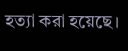হত্যা করা হয়েছে।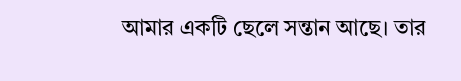আমার একটি ছেলে সন্তান আছে। তার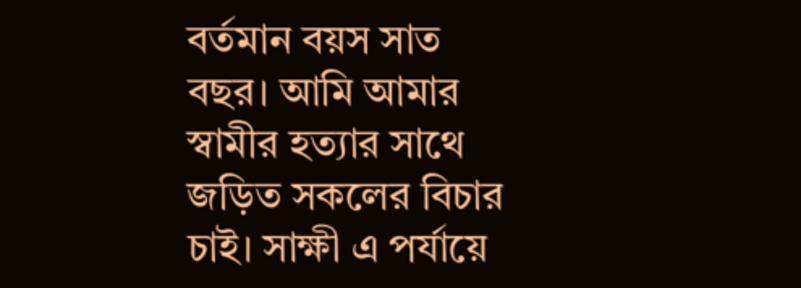বর্তমান বয়স সাত বছর। আমি আমার স্বামীর হত্যার সাথে জড়িত সকলের বিচার চাই। সাক্ষী এ পর্যায়ে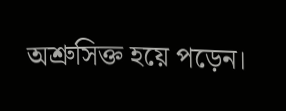অশ্রুসিক্ত হয়ে পড়েন।